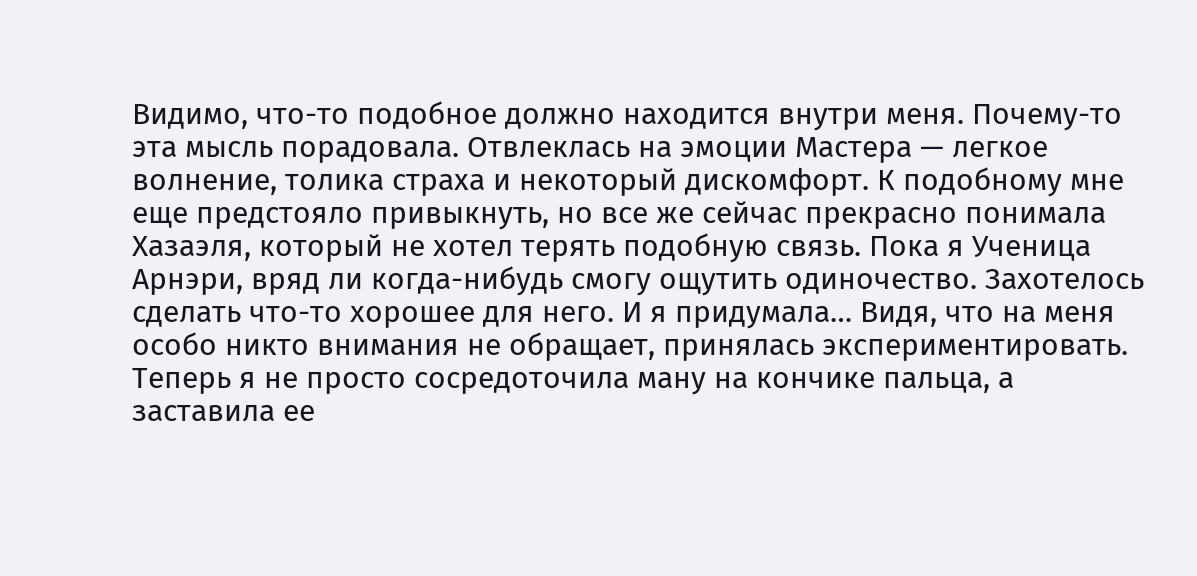Видимо, что-то подобное должно находится внутри меня. Почему-то эта мысль порадовала. Отвлеклась на эмоции Мастера — легкое волнение, толика страха и некоторый дискомфорт. К подобному мне еще предстояло привыкнуть, но все же сейчас прекрасно понимала Хазаэля, который не хотел терять подобную связь. Пока я Ученица Арнэри, вряд ли когда-нибудь смогу ощутить одиночество. Захотелось сделать что-то хорошее для него. И я придумала… Видя, что на меня особо никто внимания не обращает, принялась экспериментировать. Теперь я не просто сосредоточила ману на кончике пальца, а заставила ее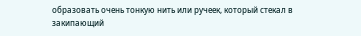образовать очень тонкую нить или ручеек, который стекал в закипающий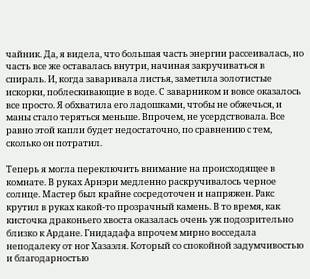чайник. Да, я видела, что большая часть энергии рассеивалась, но часть все же оставалась внутри, начиная закручиваться в спираль. И, когда заваривала листья, заметила золотистые искорки, поблескивающие в воде. С заварником и вовсе оказалось все просто. Я обхватила его ладошками, чтобы не обжечься, и маны стало теряться меньше. Впрочем, не усердствовала. Все равно этой капли будет недостаточно, по сравнению с тем, сколько он потратил.

Теперь я могла переключить внимание на происходящее в комнате. В руках Арнэри медленно раскручивалось черное солнце. Мастер был крайне сосредоточен и напряжен. Ракс крутил в руках какой-то прозрачный камень. В то время, как кисточка драконьего хвоста оказалась очень уж подозрительно близко к Ардане. Гнидадафа впрочем мирно восседала неподалеку от ног Хазаэля. Который со спокойной задумчивостью и благодарностью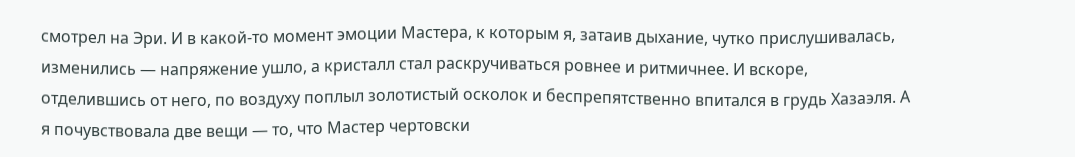смотрел на Эри. И в какой-то момент эмоции Мастера, к которым я, затаив дыхание, чутко прислушивалась, изменились — напряжение ушло, а кристалл стал раскручиваться ровнее и ритмичнее. И вскоре, отделившись от него, по воздуху поплыл золотистый осколок и беспрепятственно впитался в грудь Хазаэля. А я почувствовала две вещи — то, что Мастер чертовски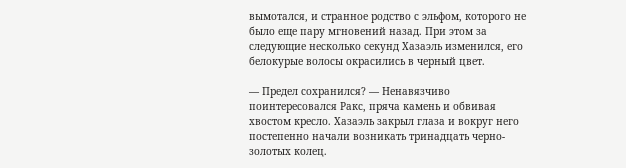вымотался, и странное родство с эльфом, которого не было еще пару мгновений назад. При этом за следующие несколько секунд Хазаэль изменился, его белокурые волосы окрасились в черный цвет.

— Предел сохранился? — Ненавязчиво поинтересовался Ракс, пряча камень и обвивая хвостом кресло. Хазаэль закрыл глаза и вокруг него постепенно начали возникать тринадцать черно-золотых колец.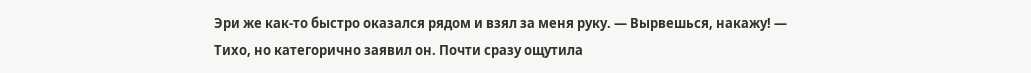Эри же как-то быстро оказался рядом и взял за меня руку. — Вырвешься, накажу! — Тихо, но категорично заявил он. Почти сразу ощутила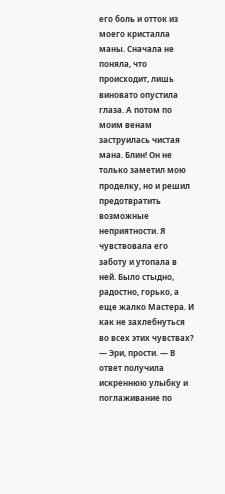его боль и отток из моего кристалла маны. Сначала не поняла, что происходит, лишь виновато опустила глаза. А потом по моим венам заструилась чистая мана. Блин! Он не только заметил мою проделку, но и решил предотвратить возможные неприятности. Я чувствовала его заботу и утопала в ней. Было стыдно, радостно, горько, а еще жалко Мастера. И как не захлебнуться во всех этих чувствах? — Эри, прости. — В ответ получила искреннюю улыбку и поглаживание по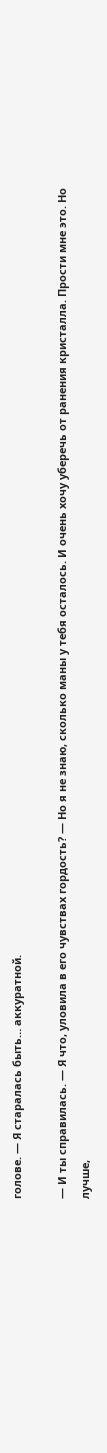голове. — Я старалась быть… аккуратной.

— И ты справилась. — Я что, уловила в его чувствах гордость? — Но я не знаю, сколько маны у тебя осталось. И очень хочу уберечь от ранения кристалла. Прости мне это. Но лучше,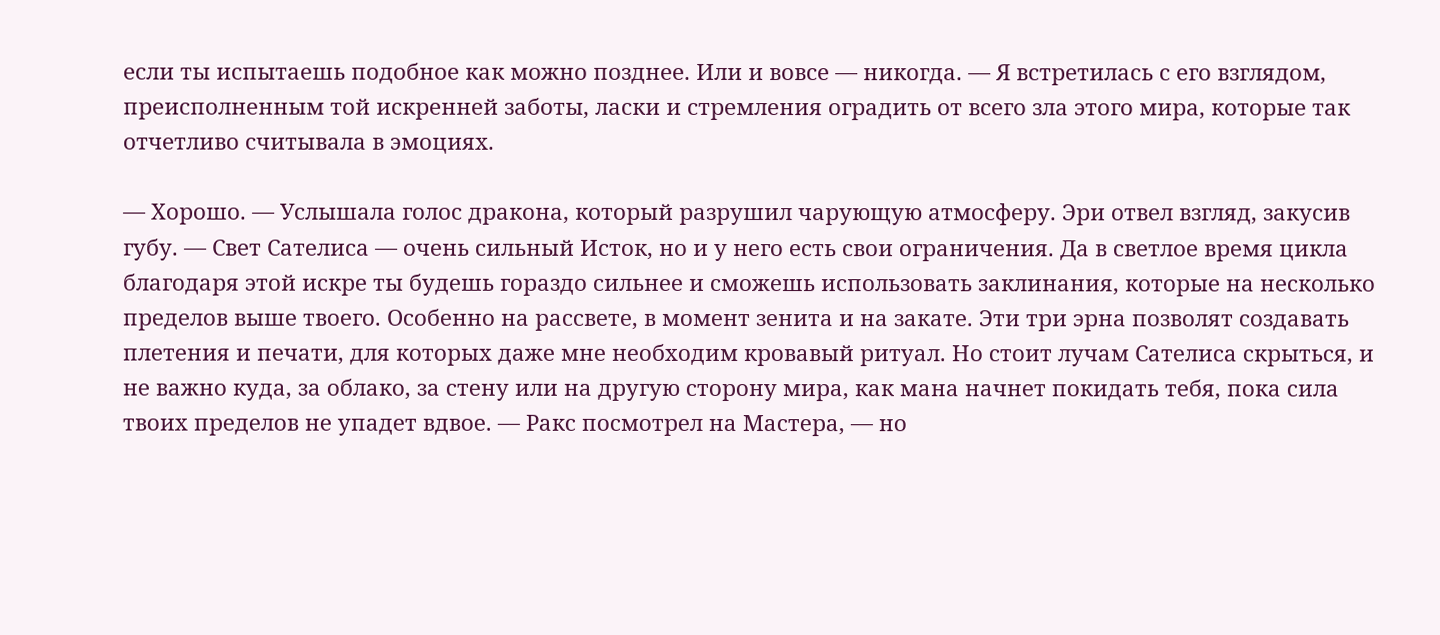если ты испытаешь подобное как можно позднее. Или и вовсе — никогда. — Я встретилась с его взглядом, преисполненным той искренней заботы, ласки и стремления оградить от всего зла этого мира, которые так отчетливо считывала в эмоциях.

— Хорошо. — Услышала голос дракона, который разрушил чарующую атмосферу. Эри отвел взгляд, закусив губу. — Свет Сателиса — очень сильный Исток, но и у него есть свои ограничения. Да в светлое время цикла благодаря этой искре ты будешь гораздо сильнее и сможешь использовать заклинания, которые на несколько пределов выше твоего. Особенно на рассвете, в момент зенита и на закате. Эти три эрна позволят создавать плетения и печати, для которых даже мне необходим кровавый ритуал. Но стоит лучам Сателиса скрыться, и не важно куда, за облако, за стену или на другую сторону мира, как мана начнет покидать тебя, пока сила твоих пределов не упадет вдвое. — Ракс посмотрел на Мастера, — но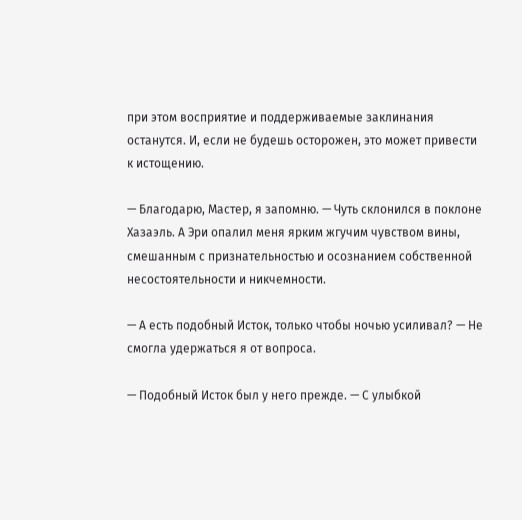при этом восприятие и поддерживаемые заклинания останутся. И, если не будешь осторожен, это может привести к истощению.

— Благодарю, Мастер, я запомню. — Чуть склонился в поклоне Хазаэль. А Эри опалил меня ярким жгучим чувством вины, смешанным с признательностью и осознанием собственной несостоятельности и никчемности.

— А есть подобный Исток, только чтобы ночью усиливал? — Не смогла удержаться я от вопроса.

— Подобный Исток был у него прежде. — С улыбкой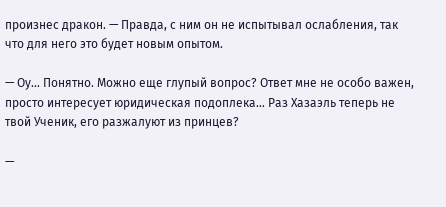произнес дракон. — Правда, с ним он не испытывал ослабления, так что для него это будет новым опытом.

— Оу… Понятно. Можно еще глупый вопрос? Ответ мне не особо важен, просто интересует юридическая подоплека… Раз Хазаэль теперь не твой Ученик, его разжалуют из принцев?

—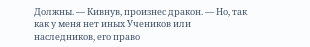Должны. — Кивнув, произнес дракон. — Но, так как у меня нет иных Учеников или наследников, его право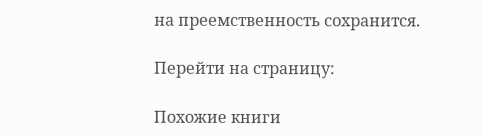на преемственность сохранится.

Перейти на страницу:

Похожие книги